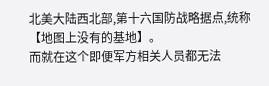北美大陆西北部,第十六国防战略据点,统称【地图上没有的基地】。
而就在这个即便军方相关人员都无法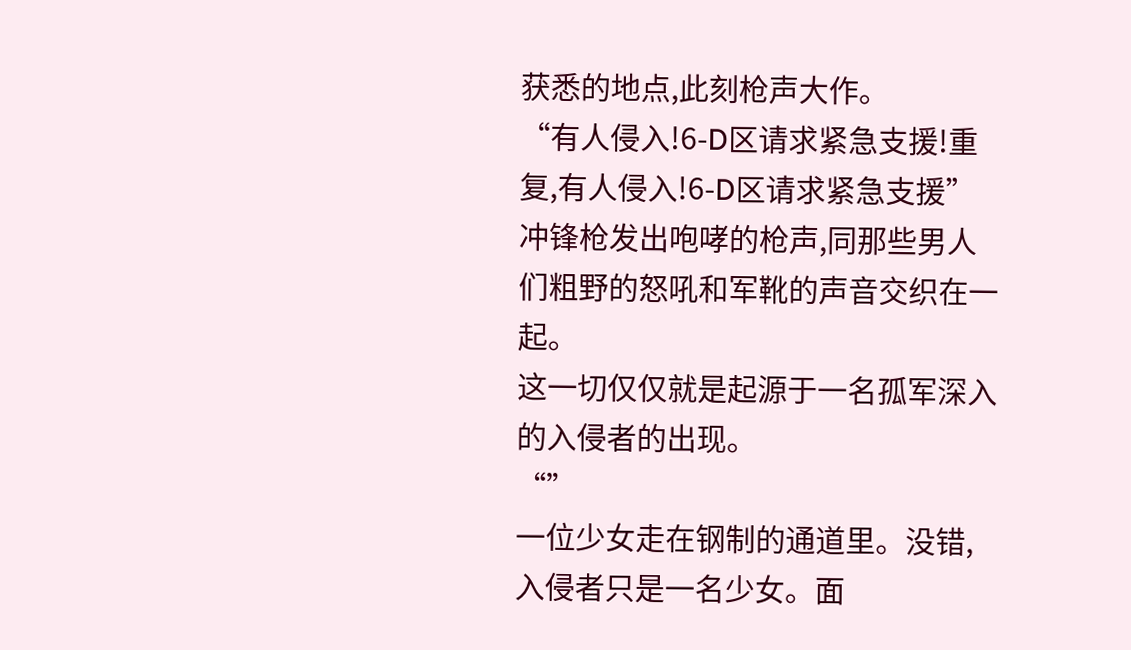获悉的地点,此刻枪声大作。
“有人侵入!6-D区请求紧急支援!重复,有人侵入!6-D区请求紧急支援”
冲锋枪发出咆哮的枪声,同那些男人们粗野的怒吼和军靴的声音交织在一起。
这一切仅仅就是起源于一名孤军深入的入侵者的出现。
“”
一位少女走在钢制的通道里。没错,入侵者只是一名少女。面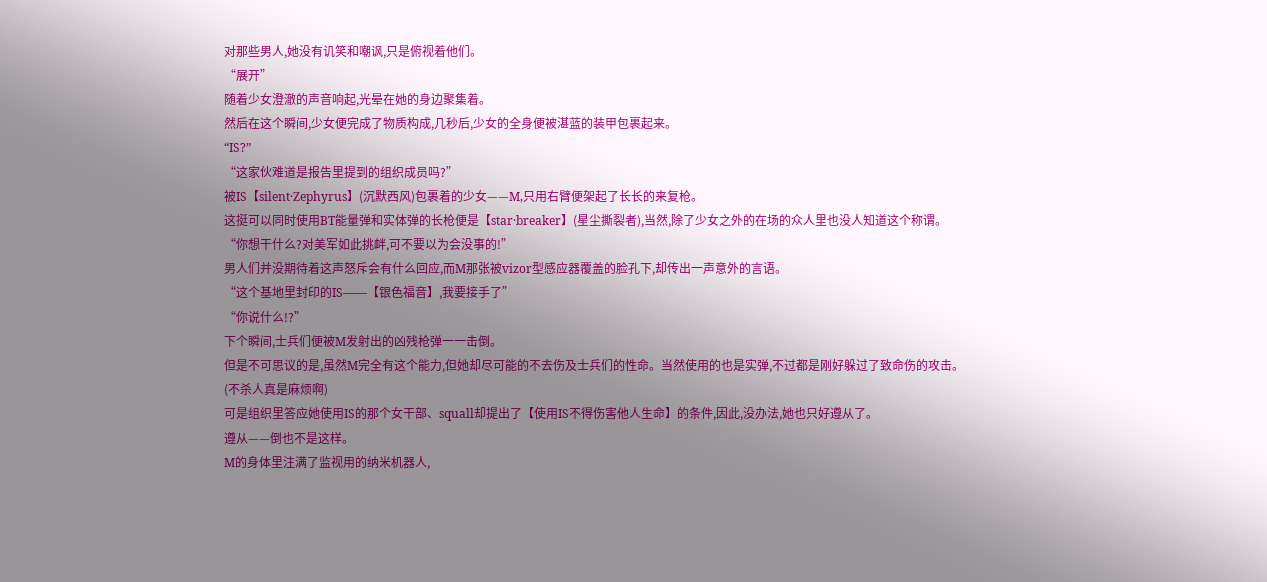对那些男人,她没有讥笑和嘲讽,只是俯视着他们。
“展开”
随着少女澄澈的声音响起,光晕在她的身边聚集着。
然后在这个瞬间,少女便完成了物质构成,几秒后,少女的全身便被湛蓝的装甲包裹起来。
“IS?”
“这家伙难道是报告里提到的组织成员吗?”
被IS【silent·Zephyrus】(沉默西风)包裹着的少女——M,只用右臂便架起了长长的来复枪。
这挺可以同时使用BT能量弹和实体弹的长枪便是【star·breaker】(星尘撕裂者),当然,除了少女之外的在场的众人里也没人知道这个称谓。
“你想干什么?对美军如此挑衅,可不要以为会没事的!”
男人们并没期待着这声怒斥会有什么回应,而M那张被vizor型感应器覆盖的脸孔下,却传出一声意外的言语。
“这个基地里封印的IS——【银色福音】,我要接手了”
“你说什么!?”
下个瞬间,士兵们便被M发射出的凶残枪弹一一击倒。
但是不可思议的是,虽然M完全有这个能力,但她却尽可能的不去伤及士兵们的性命。当然使用的也是实弹,不过都是刚好躲过了致命伤的攻击。
(不杀人真是麻烦啊)
可是组织里答应她使用IS的那个女干部、squall却提出了【使用IS不得伤害他人生命】的条件,因此,没办法,她也只好遵从了。
遵从——倒也不是这样。
M的身体里注满了监视用的纳米机器人,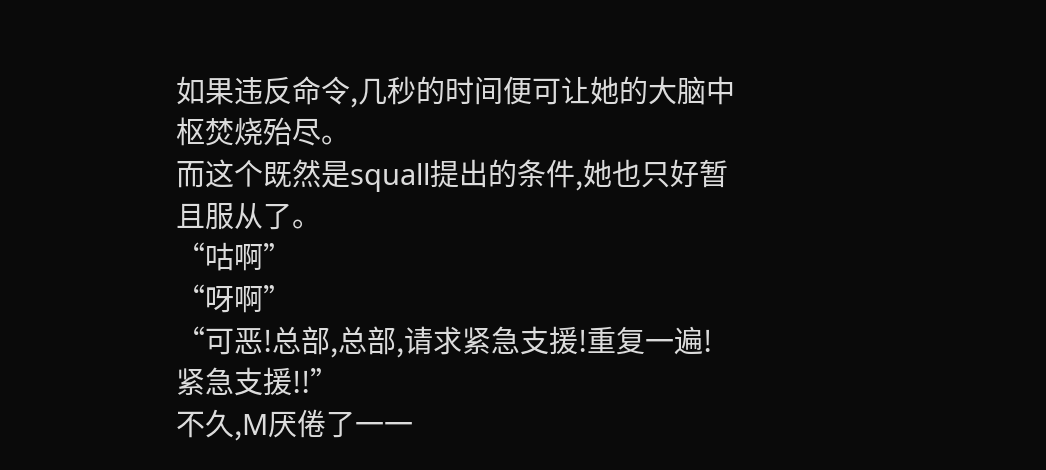如果违反命令,几秒的时间便可让她的大脑中枢焚烧殆尽。
而这个既然是squall提出的条件,她也只好暂且服从了。
“咕啊”
“呀啊”
“可恶!总部,总部,请求紧急支援!重复一遍!紧急支援!!”
不久,M厌倦了一一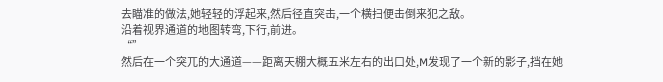去瞄准的做法,她轻轻的浮起来,然后径直突击,一个横扫便击倒来犯之敌。
沿着视界通道的地图转弯,下行,前进。
“”
然后在一个突兀的大通道——距离天棚大概五米左右的出口处,M发现了一个新的影子,挡在她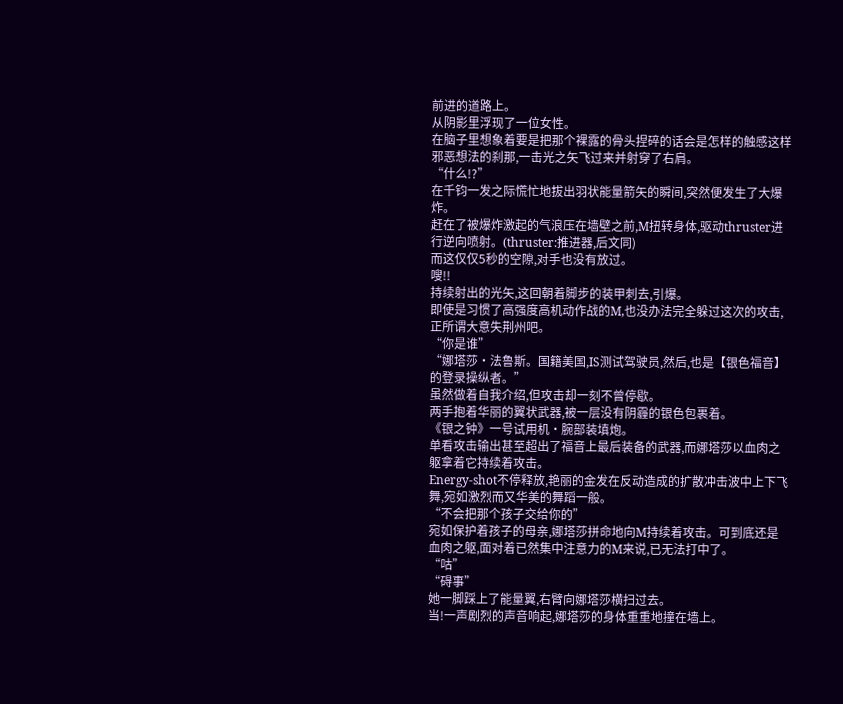前进的道路上。
从阴影里浮现了一位女性。
在脑子里想象着要是把那个裸露的骨头捏碎的话会是怎样的触感这样邪恶想法的刹那,一击光之矢飞过来并射穿了右肩。
“什么!?”
在千钧一发之际慌忙地拔出羽状能量箭矢的瞬间,突然便发生了大爆炸。
赶在了被爆炸激起的气浪压在墙壁之前,M扭转身体,驱动thruster进行逆向喷射。(thruster:推进器,后文同)
而这仅仅5秒的空隙,对手也没有放过。
嗖!!
持续射出的光矢,这回朝着脚步的装甲刺去,引爆。
即使是习惯了高强度高机动作战的M,也没办法完全躲过这次的攻击,正所谓大意失荆州吧。
“你是谁”
“娜塔莎·法鲁斯。国籍美国,IS测试驾驶员,然后,也是【银色福音】的登录操纵者。”
虽然做着自我介绍,但攻击却一刻不曾停歇。
两手抱着华丽的翼状武器,被一层没有阴霾的银色包裹着。
《银之钟》一号试用机·腕部装填炮。
单看攻击输出甚至超出了福音上最后装备的武器,而娜塔莎以血肉之躯拿着它持续着攻击。
Energy-shot不停释放,艳丽的金发在反动造成的扩散冲击波中上下飞舞,宛如激烈而又华美的舞蹈一般。
“不会把那个孩子交给你的”
宛如保护着孩子的母亲,娜塔莎拼命地向M持续着攻击。可到底还是血肉之躯,面对着已然集中注意力的M来说,已无法打中了。
“咕”
“碍事”
她一脚踩上了能量翼,右臂向娜塔莎横扫过去。
当!一声剧烈的声音响起,娜塔莎的身体重重地撞在墙上。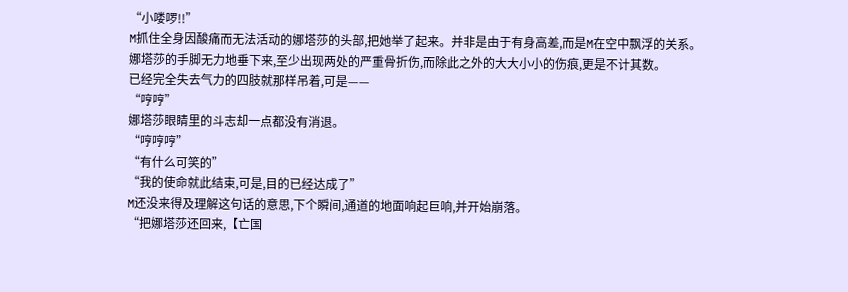“小喽啰!!”
M抓住全身因酸痛而无法活动的娜塔莎的头部,把她举了起来。并非是由于有身高差,而是M在空中飘浮的关系。
娜塔莎的手脚无力地垂下来,至少出现两处的严重骨折伤,而除此之外的大大小小的伤痕,更是不计其数。
已经完全失去气力的四肢就那样吊着,可是——
“哼哼”
娜塔莎眼睛里的斗志却一点都没有消退。
“哼哼哼”
“有什么可笑的”
“我的使命就此结束,可是,目的已经达成了”
M还没来得及理解这句话的意思,下个瞬间,通道的地面响起巨响,并开始崩落。
“把娜塔莎还回来,【亡国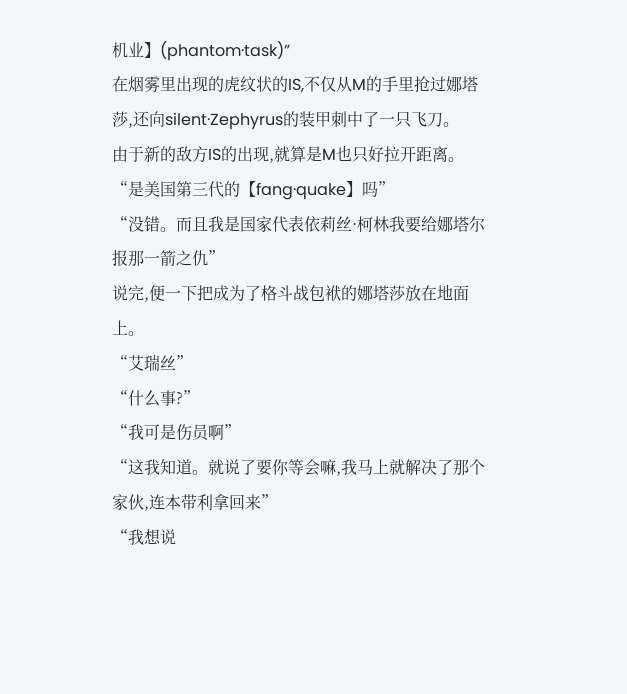机业】(phantom·task)”
在烟雾里出现的虎纹状的IS,不仅从M的手里抢过娜塔莎,还向silent·Zephyrus的装甲刺中了一只飞刀。
由于新的敌方IS的出现,就算是M也只好拉开距离。
“是美国第三代的【fang·quake】吗”
“没错。而且我是国家代表依莉丝·柯林我要给娜塔尔报那一箭之仇”
说完,便一下把成为了格斗战包袱的娜塔莎放在地面上。
“艾瑞丝”
“什么事?”
“我可是伤员啊”
“这我知道。就说了要你等会嘛,我马上就解决了那个家伙,连本带利拿回来”
“我想说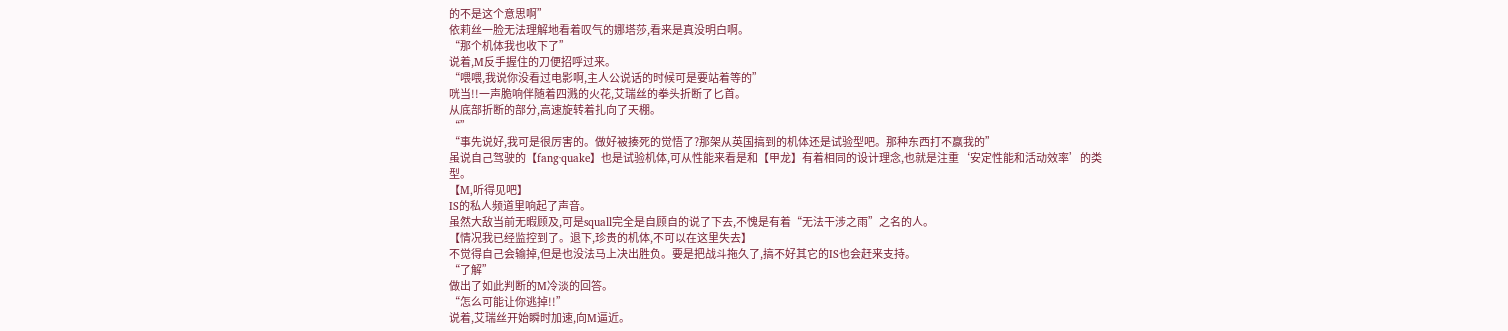的不是这个意思啊”
依莉丝一脸无法理解地看着叹气的娜塔莎,看来是真没明白啊。
“那个机体我也收下了”
说着,M反手握住的刀便招呼过来。
“喂喂,我说你没看过电影啊,主人公说话的时候可是要站着等的”
咣当!!一声脆响伴随着四溅的火花,艾瑞丝的拳头折断了匕首。
从底部折断的部分,高速旋转着扎向了天棚。
“”
“事先说好,我可是很厉害的。做好被揍死的觉悟了?那架从英国搞到的机体还是试验型吧。那种东西打不赢我的”
虽说自己驾驶的【fang·quake】也是试验机体,可从性能来看是和【甲龙】有着相同的设计理念,也就是注重‘安定性能和活动效率’的类型。
【M,听得见吧】
IS的私人频道里响起了声音。
虽然大敌当前无暇顾及,可是squall完全是自顾自的说了下去,不愧是有着“无法干涉之雨”之名的人。
【情况我已经监控到了。退下,珍贵的机体,不可以在这里失去】
不觉得自己会输掉,但是也没法马上决出胜负。要是把战斗拖久了,搞不好其它的IS也会赶来支持。
“了解”
做出了如此判断的M冷淡的回答。
“怎么可能让你逃掉!!”
说着,艾瑞丝开始瞬时加速,向M逼近。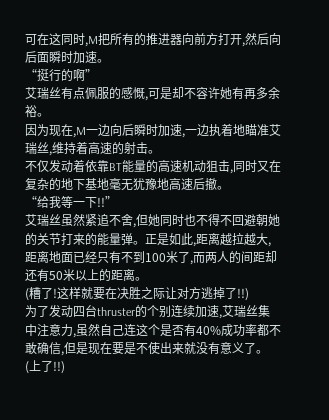可在这同时,M把所有的推进器向前方打开,然后向后面瞬时加速。
“挺行的啊”
艾瑞丝有点佩服的感慨,可是却不容许她有再多余裕。
因为现在,M一边向后瞬时加速,一边执着地瞄准艾瑞丝,维持着高速的射击。
不仅发动着依靠BT能量的高速机动狙击,同时又在复杂的地下基地毫无犹豫地高速后撤。
“给我等一下!!”
艾瑞丝虽然紧追不舍,但她同时也不得不回避朝她的关节打来的能量弹。正是如此,距离越拉越大,距离地面已经只有不到100米了,而两人的间距却还有50米以上的距离。
(糟了!这样就要在决胜之际让对方逃掉了!!)
为了发动四台thruster的个别连续加速,艾瑞丝集中注意力,虽然自己连这个是否有40%成功率都不敢确信,但是现在要是不使出来就没有意义了。
(上了!!)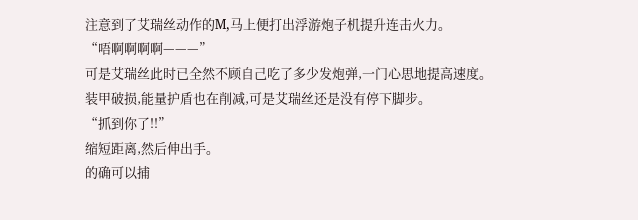注意到了艾瑞丝动作的M,马上便打出浮游炮子机提升连击火力。
“唔啊啊啊啊———”
可是艾瑞丝此时已全然不顾自己吃了多少发炮弹,一门心思地提高速度。
装甲破损,能量护盾也在削减,可是艾瑞丝还是没有停下脚步。
“抓到你了!!”
缩短距离,然后伸出手。
的确可以捕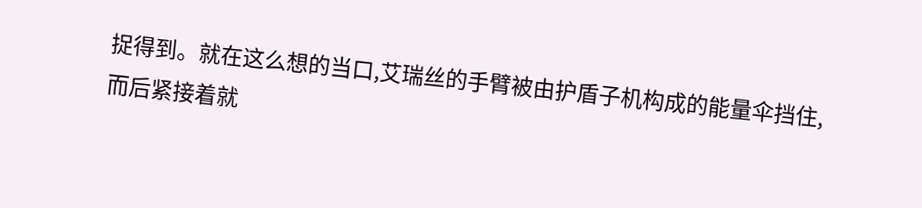捉得到。就在这么想的当口,艾瑞丝的手臂被由护盾子机构成的能量伞挡住,
而后紧接着就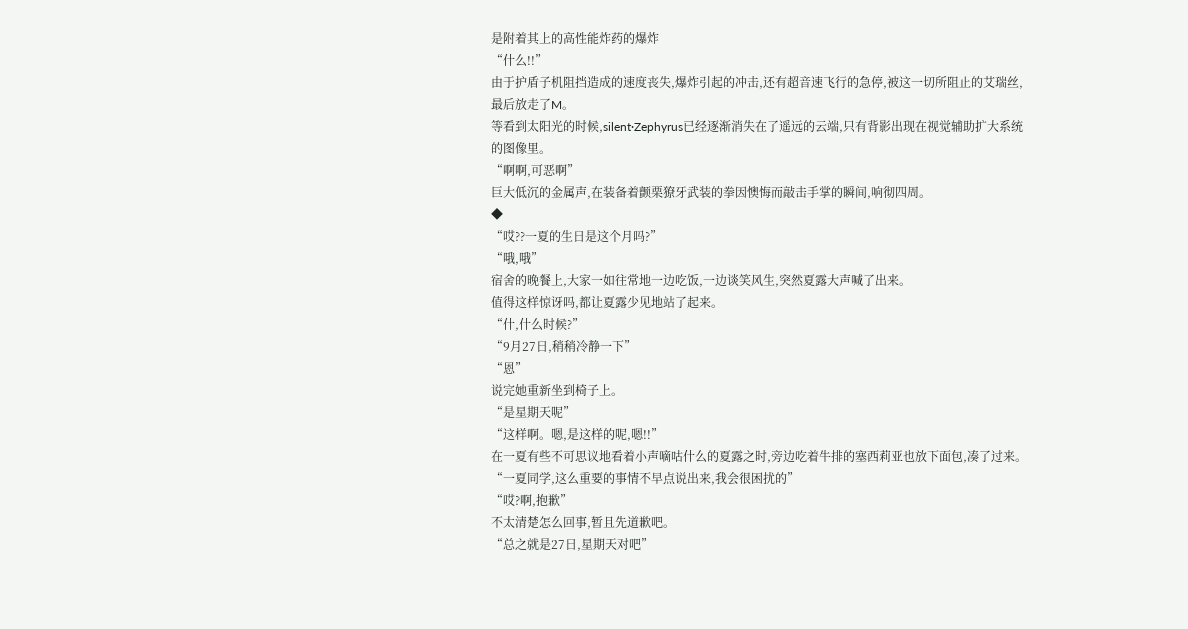是附着其上的高性能炸药的爆炸
“什么!!”
由于护盾子机阻挡造成的速度丧失,爆炸引起的冲击,还有超音速飞行的急停,被这一切所阻止的艾瑞丝,最后放走了M。
等看到太阳光的时候,silent·Zephyrus已经逐渐消失在了遥远的云端,只有背影出现在视觉辅助扩大系统的图像里。
“啊啊,可恶啊”
巨大低沉的金属声,在装备着颤栗獠牙武装的拳因懊悔而敲击手掌的瞬间,响彻四周。
◆
“哎??一夏的生日是这个月吗?”
“哦,哦”
宿舍的晚餐上,大家一如往常地一边吃饭,一边谈笑风生,突然夏露大声喊了出来。
值得这样惊讶吗,都让夏露少见地站了起来。
“什,什么时候?”
“9月27日,稍稍冷静一下”
“恩”
说完她重新坐到椅子上。
“是星期天呢”
“这样啊。嗯,是这样的呢,嗯!!”
在一夏有些不可思议地看着小声嘀咕什么的夏露之时,旁边吃着牛排的塞西莉亚也放下面包,凑了过来。
“一夏同学,这么重要的事情不早点说出来,我会很困扰的”
“哎?啊,抱歉”
不太清楚怎么回事,暂且先道歉吧。
“总之就是27日,星期天对吧”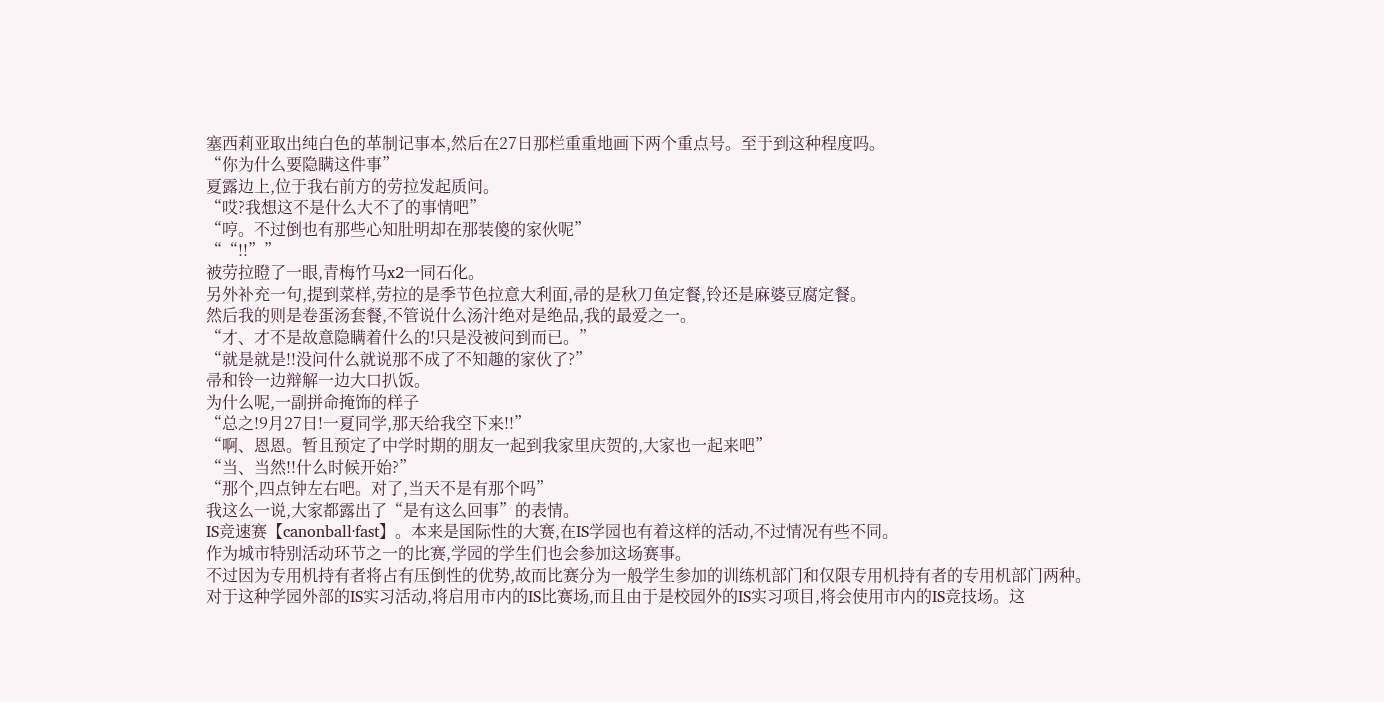塞西莉亚取出纯白色的革制记事本,然后在27日那栏重重地画下两个重点号。至于到这种程度吗。
“你为什么要隐瞒这件事”
夏露边上,位于我右前方的劳拉发起质问。
“哎?我想这不是什么大不了的事情吧”
“哼。不过倒也有那些心知肚明却在那装傻的家伙呢”
““!!””
被劳拉瞪了一眼,青梅竹马x2一同石化。
另外补充一句,提到菜样,劳拉的是季节色拉意大利面,帚的是秋刀鱼定餐,铃还是麻婆豆腐定餐。
然后我的则是卷蛋汤套餐,不管说什么汤汁绝对是绝品,我的最爱之一。
“才、才不是故意隐瞒着什么的!只是没被问到而已。”
“就是就是!!没问什么就说那不成了不知趣的家伙了?”
帚和铃一边辩解一边大口扒饭。
为什么呢,一副拼命掩饰的样子
“总之!9月27日!一夏同学,那天给我空下来!!”
“啊、恩恩。暂且预定了中学时期的朋友一起到我家里庆贺的,大家也一起来吧”
“当、当然!!什么时候开始?”
“那个,四点钟左右吧。对了,当天不是有那个吗”
我这么一说,大家都露出了“是有这么回事”的表情。
IS竞速赛【canonball·fast】。本来是国际性的大赛,在IS学园也有着这样的活动,不过情况有些不同。
作为城市特别活动环节之一的比赛,学园的学生们也会参加这场赛事。
不过因为专用机持有者将占有压倒性的优势,故而比赛分为一般学生参加的训练机部门和仅限专用机持有者的专用机部门两种。
对于这种学园外部的IS实习活动,将启用市内的IS比赛场,而且由于是校园外的IS实习项目,将会使用市内的IS竞技场。这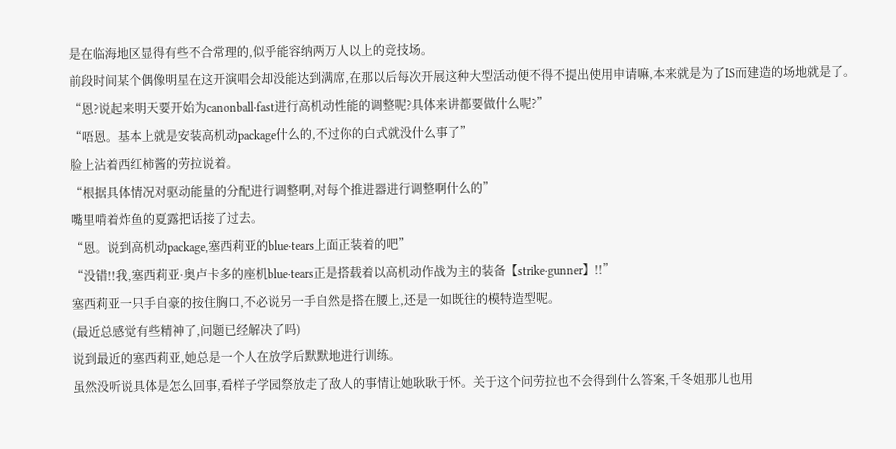是在临海地区显得有些不合常理的,似乎能容纳两万人以上的竞技场。
前段时间某个偶像明星在这开演唱会却没能达到满席,在那以后每次开展这种大型活动便不得不提出使用申请嘛,本来就是为了IS而建造的场地就是了。
“恩?说起来明天要开始为canonball·fast进行高机动性能的调整呢?具体来讲都要做什么呢?”
“唔恩。基本上就是安装高机动package什么的,不过你的白式就没什么事了”
脸上沾着西红柿酱的劳拉说着。
“根据具体情况对驱动能量的分配进行调整啊,对每个推进器进行调整啊什么的”
嘴里啃着炸鱼的夏露把话接了过去。
“恩。说到高机动package,塞西莉亚的blue·tears上面正装着的吧”
“没错!!我,塞西莉亚·奥卢卡多的座机blue·tears正是搭载着以高机动作战为主的装备【strike·gunner】!!”
塞西莉亚一只手自豪的按住胸口,不必说另一手自然是搭在腰上,还是一如既往的模特造型呢。
(最近总感觉有些精神了,问题已经解决了吗)
说到最近的塞西莉亚,她总是一个人在放学后默默地进行训练。
虽然没听说具体是怎么回事,看样子学园祭放走了敌人的事情让她耿耿于怀。关于这个问劳拉也不会得到什么答案,千冬姐那儿也用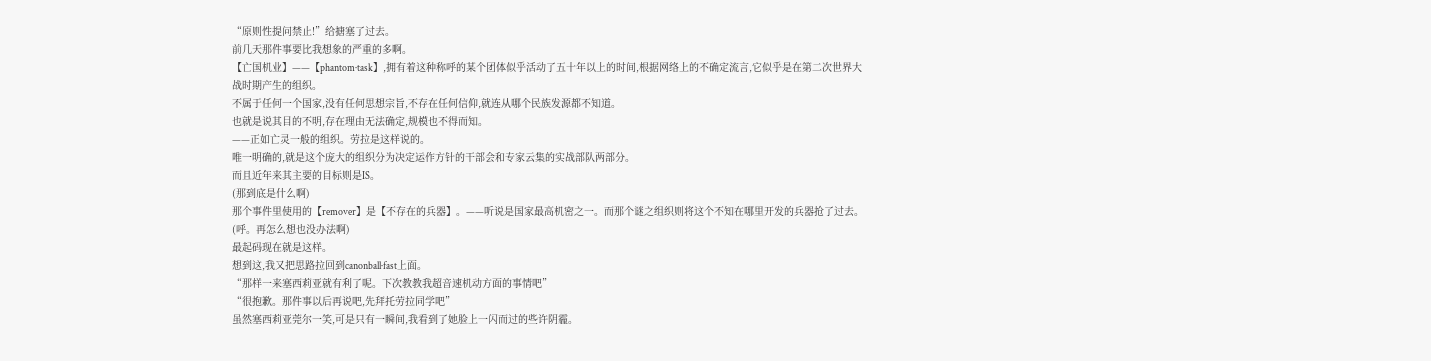“原则性提问禁止!”给搪塞了过去。
前几天那件事要比我想象的严重的多啊。
【亡国机业】——【phantom·task】,拥有着这种称呼的某个团体似乎活动了五十年以上的时间,根据网络上的不确定流言,它似乎是在第二次世界大战时期产生的组织。
不属于任何一个国家,没有任何思想宗旨,不存在任何信仰,就连从哪个民族发源都不知道。
也就是说其目的不明,存在理由无法确定,规模也不得而知。
——正如亡灵一般的组织。劳拉是这样说的。
唯一明确的,就是这个庞大的组织分为决定运作方针的干部会和专家云集的实战部队两部分。
而且近年来其主要的目标则是IS。
(那到底是什么啊)
那个事件里使用的【remover】是【不存在的兵器】。——听说是国家最高机密之一。而那个谜之组织则将这个不知在哪里开发的兵器抢了过去。
(呼。再怎么想也没办法啊)
最起码现在就是这样。
想到这,我又把思路拉回到canonball·fast上面。
“那样一来塞西莉亚就有利了呢。下次教教我超音速机动方面的事情吧”
“很抱歉。那件事以后再说吧,先拜托劳拉同学吧”
虽然塞西莉亚莞尔一笑,可是只有一瞬间,我看到了她脸上一闪而过的些许阴霾。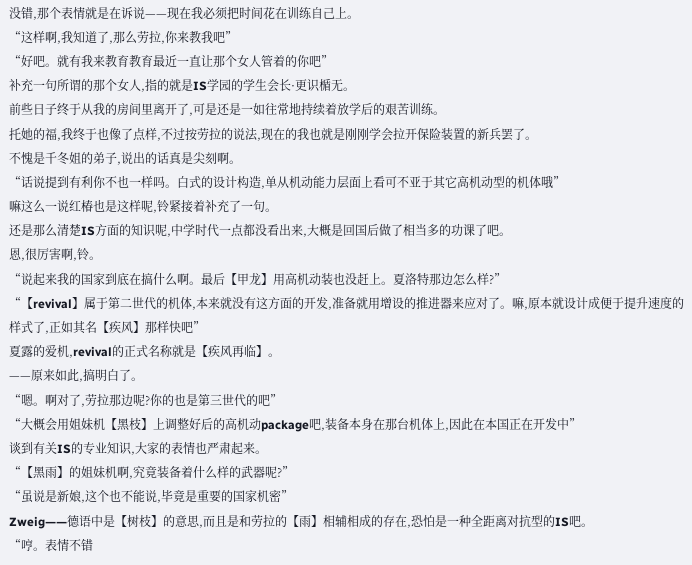没错,那个表情就是在诉说——现在我必须把时间花在训练自己上。
“这样啊,我知道了,那么劳拉,你来教我吧”
“好吧。就有我来教育教育最近一直让那个女人管着的你吧”
补充一句所谓的那个女人,指的就是IS学园的学生会长·更识楯无。
前些日子终于从我的房间里离开了,可是还是一如往常地持续着放学后的艰苦训练。
托她的福,我终于也像了点样,不过按劳拉的说法,现在的我也就是刚刚学会拉开保险装置的新兵罢了。
不愧是千冬姐的弟子,说出的话真是尖刻啊。
“话说提到有利你不也一样吗。白式的设计构造,单从机动能力层面上看可不亚于其它高机动型的机体哦”
嘛这么一说红椿也是这样呢,铃紧接着补充了一句。
还是那么清楚IS方面的知识呢,中学时代一点都没看出来,大概是回国后做了相当多的功课了吧。
恩,很厉害啊,铃。
“说起来我的国家到底在搞什么啊。最后【甲龙】用高机动装也没赶上。夏洛特那边怎么样?”
“【revival】属于第二世代的机体,本来就没有这方面的开发,准备就用增设的推进器来应对了。嘛,原本就设计成便于提升速度的样式了,正如其名【疾风】那样快吧”
夏露的爱机,revival的正式名称就是【疾风再临】。
——原来如此,搞明白了。
“嗯。啊对了,劳拉那边呢?你的也是第三世代的吧”
“大概会用姐妹机【黑枝】上调整好后的高机动package吧,装备本身在那台机体上,因此在本国正在开发中”
谈到有关IS的专业知识,大家的表情也严肃起来。
“【黑雨】的姐妹机啊,究竟装备着什么样的武器呢?”
“虽说是新娘,这个也不能说,毕竟是重要的国家机密”
Zweig——德语中是【树枝】的意思,而且是和劳拉的【雨】相辅相成的存在,恐怕是一种全距离对抗型的IS吧。
“哼。表情不错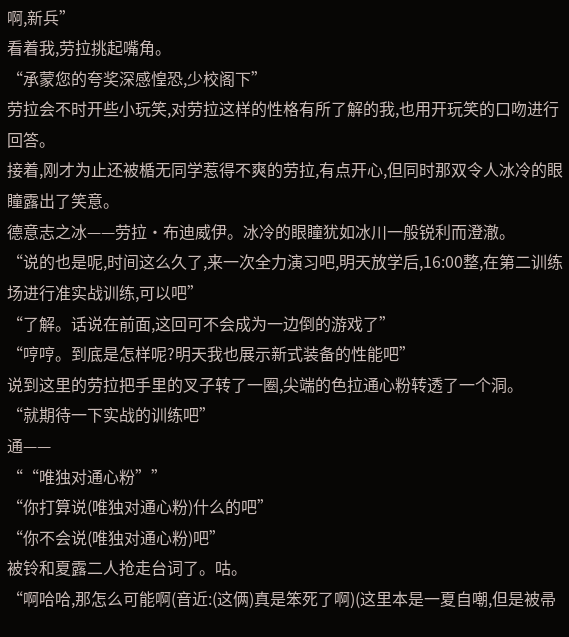啊,新兵”
看着我,劳拉挑起嘴角。
“承蒙您的夸奖深感惶恐,少校阁下”
劳拉会不时开些小玩笑,对劳拉这样的性格有所了解的我,也用开玩笑的口吻进行回答。
接着,刚才为止还被楯无同学惹得不爽的劳拉,有点开心,但同时那双令人冰冷的眼瞳露出了笑意。
德意志之冰——劳拉·布迪威伊。冰冷的眼瞳犹如冰川一般锐利而澄澈。
“说的也是呢,时间这么久了,来一次全力演习吧,明天放学后,16:00整,在第二训练场进行准实战训练,可以吧”
“了解。话说在前面,这回可不会成为一边倒的游戏了”
“哼哼。到底是怎样呢?明天我也展示新式装备的性能吧”
说到这里的劳拉把手里的叉子转了一圈,尖端的色拉通心粉转透了一个洞。
“就期待一下实战的训练吧”
通——
““唯独对通心粉””
“你打算说(唯独对通心粉)什么的吧”
“你不会说(唯独对通心粉)吧”
被铃和夏露二人抢走台词了。咕。
“啊哈哈,那怎么可能啊(音近:(这俩)真是笨死了啊)(这里本是一夏自嘲,但是被帚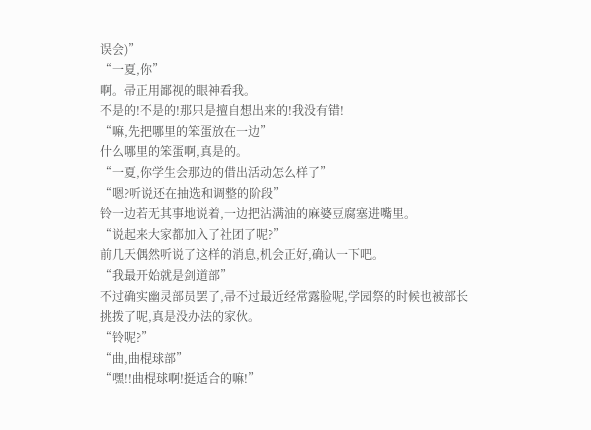误会)”
“一夏,你”
啊。帚正用鄙视的眼神看我。
不是的!不是的!那只是擅自想出来的!我没有错!
“嘛,先把哪里的笨蛋放在一边”
什么哪里的笨蛋啊,真是的。
“一夏,你学生会那边的借出活动怎么样了”
“嗯?听说还在抽选和调整的阶段”
铃一边若无其事地说着,一边把沾满油的麻婆豆腐塞进嘴里。
“说起来大家都加入了社团了呢?”
前几天偶然听说了这样的消息,机会正好,确认一下吧。
“我最开始就是剑道部”
不过确实幽灵部员罢了,帚不过最近经常露脸呢,学园祭的时候也被部长挑拨了呢,真是没办法的家伙。
“铃呢?”
“曲,曲棍球部”
“嘿!!曲棍球啊!挺适合的嘛!”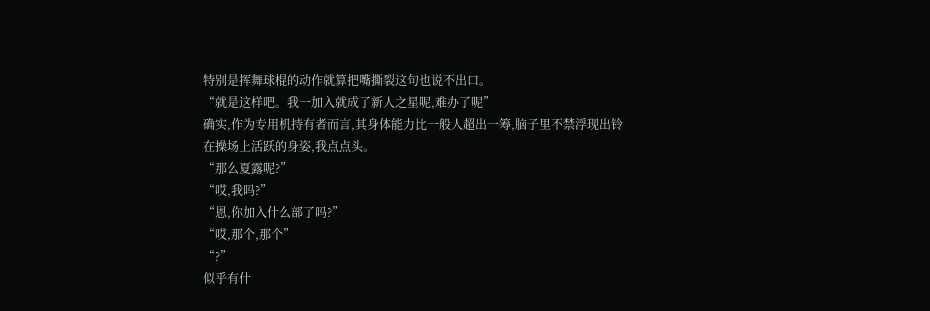特别是挥舞球棍的动作就算把嘴撕裂这句也说不出口。
“就是这样吧。我一加入就成了新人之星呢,难办了呢”
确实,作为专用机持有者而言,其身体能力比一般人超出一筹,脑子里不禁浮现出铃在操场上活跃的身姿,我点点头。
“那么夏露呢?”
“哎,我吗?”
“恩,你加入什么部了吗?”
“哎,那个,那个”
“?”
似乎有什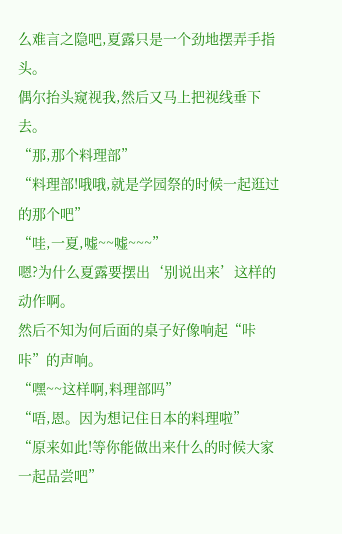么难言之隐吧,夏露只是一个劲地摆弄手指头。
偶尔抬头窥视我,然后又马上把视线垂下去。
“那,那个料理部”
“料理部!哦哦,就是学园祭的时候一起逛过的那个吧”
“哇,一夏,嘘~~嘘~~~”
嗯?为什么夏露要摆出‘别说出来’这样的动作啊。
然后不知为何后面的桌子好像响起“咔咔”的声响。
“嘿~~这样啊,料理部吗”
“唔,恩。因为想记住日本的料理啦”
“原来如此!等你能做出来什么的时候大家一起品尝吧”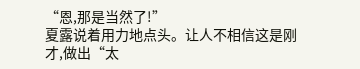“恩,那是当然了!”
夏露说着用力地点头。让人不相信这是刚才,做出“太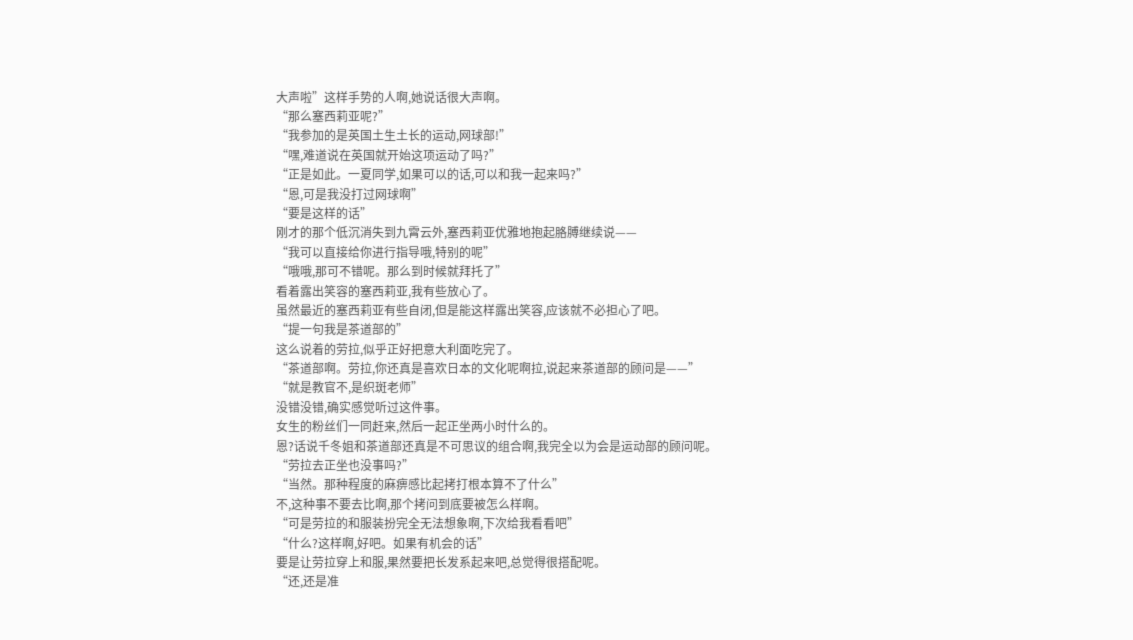大声啦”这样手势的人啊,她说话很大声啊。
“那么塞西莉亚呢?”
“我参加的是英国土生土长的运动,网球部!”
“嘿,难道说在英国就开始这项运动了吗?”
“正是如此。一夏同学,如果可以的话,可以和我一起来吗?”
“恩,可是我没打过网球啊”
“要是这样的话”
刚才的那个低沉消失到九霄云外,塞西莉亚优雅地抱起胳膊继续说——
“我可以直接给你进行指导哦,特别的呢”
“哦哦,那可不错呢。那么到时候就拜托了”
看着露出笑容的塞西莉亚,我有些放心了。
虽然最近的塞西莉亚有些自闭,但是能这样露出笑容,应该就不必担心了吧。
“提一句我是茶道部的”
这么说着的劳拉,似乎正好把意大利面吃完了。
“茶道部啊。劳拉,你还真是喜欢日本的文化呢啊拉,说起来茶道部的顾问是——”
“就是教官不,是织斑老师”
没错没错,确实感觉听过这件事。
女生的粉丝们一同赶来,然后一起正坐两小时什么的。
恩?话说千冬姐和茶道部还真是不可思议的组合啊,我完全以为会是运动部的顾问呢。
“劳拉去正坐也没事吗?”
“当然。那种程度的麻痹感比起拷打根本算不了什么”
不,这种事不要去比啊,那个拷问到底要被怎么样啊。
“可是劳拉的和服装扮完全无法想象啊,下次给我看看吧”
“什么?这样啊,好吧。如果有机会的话”
要是让劳拉穿上和服,果然要把长发系起来吧,总觉得很搭配呢。
“还,还是准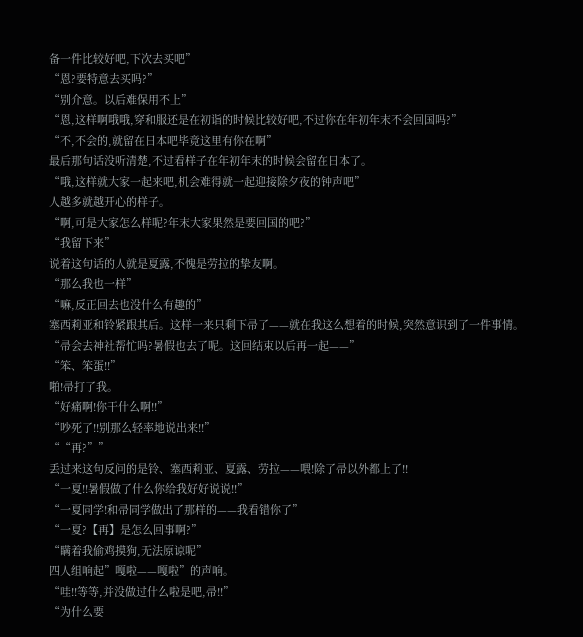备一件比较好吧,下次去买吧”
“恩?要特意去买吗?”
“别介意。以后难保用不上”
“恩,这样啊哦哦,穿和服还是在初诣的时候比较好吧,不过你在年初年末不会回国吗?”
“不,不会的,就留在日本吧毕竟这里有你在啊”
最后那句话没听清楚,不过看样子在年初年末的时候会留在日本了。
“哦,这样就大家一起来吧,机会难得就一起迎接除夕夜的钟声吧”
人越多就越开心的样子。
“啊,可是大家怎么样呢?年末大家果然是要回国的吧?”
“我留下来”
说着这句话的人就是夏露,不愧是劳拉的挚友啊。
“那么我也一样”
“嘛,反正回去也没什么有趣的”
塞西莉亚和铃紧跟其后。这样一来只剩下帚了——就在我这么想着的时候,突然意识到了一件事情。
“帚会去神社帮忙吗?暑假也去了呢。这回结束以后再一起——”
“笨、笨蛋!!”
啪!帚打了我。
“好痛啊!你干什么啊!!”
“吵死了!!别那么轻率地说出来!!”
““再?””
丢过来这句反问的是铃、塞西莉亚、夏露、劳拉——喂!除了帚以外都上了!!
“一夏!!暑假做了什么你给我好好说说!!”
“一夏同学!和帚同学做出了那样的——我看错你了”
“一夏?【再】是怎么回事啊?”
“瞒着我偷鸡摸狗,无法原谅呢”
四人组响起”嘎啦——嘎啦”的声响。
“哇!!等等,并没做过什么啦是吧,帚!!”
“为什么要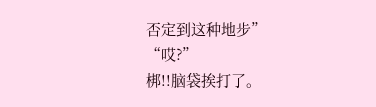否定到这种地步”
“哎?”
梆!!脑袋挨打了。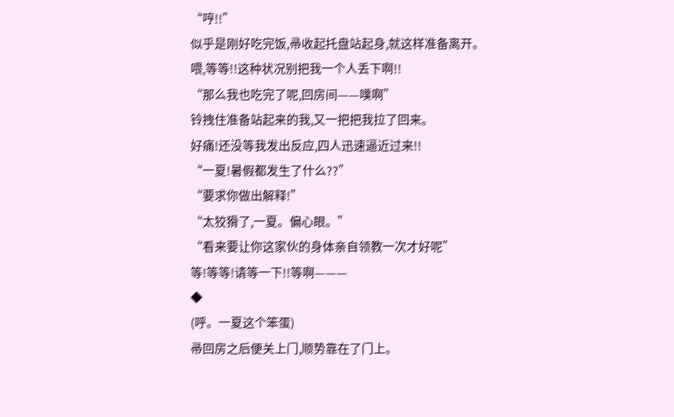“哼!!”
似乎是刚好吃完饭,帚收起托盘站起身,就这样准备离开。
喂,等等!!这种状况别把我一个人丢下啊!!
“那么我也吃完了呢,回房间——噗啊”
铃拽住准备站起来的我,又一把把我拉了回来。
好痛!还没等我发出反应,四人迅速逼近过来!!
“一夏!暑假都发生了什么??”
“要求你做出解释!”
“太狡猾了,一夏。偏心眼。”
“看来要让你这家伙的身体亲自领教一次才好呢”
等!等等!请等一下!!等啊———
◆
(呼。一夏这个笨蛋)
帚回房之后便关上门,顺势靠在了门上。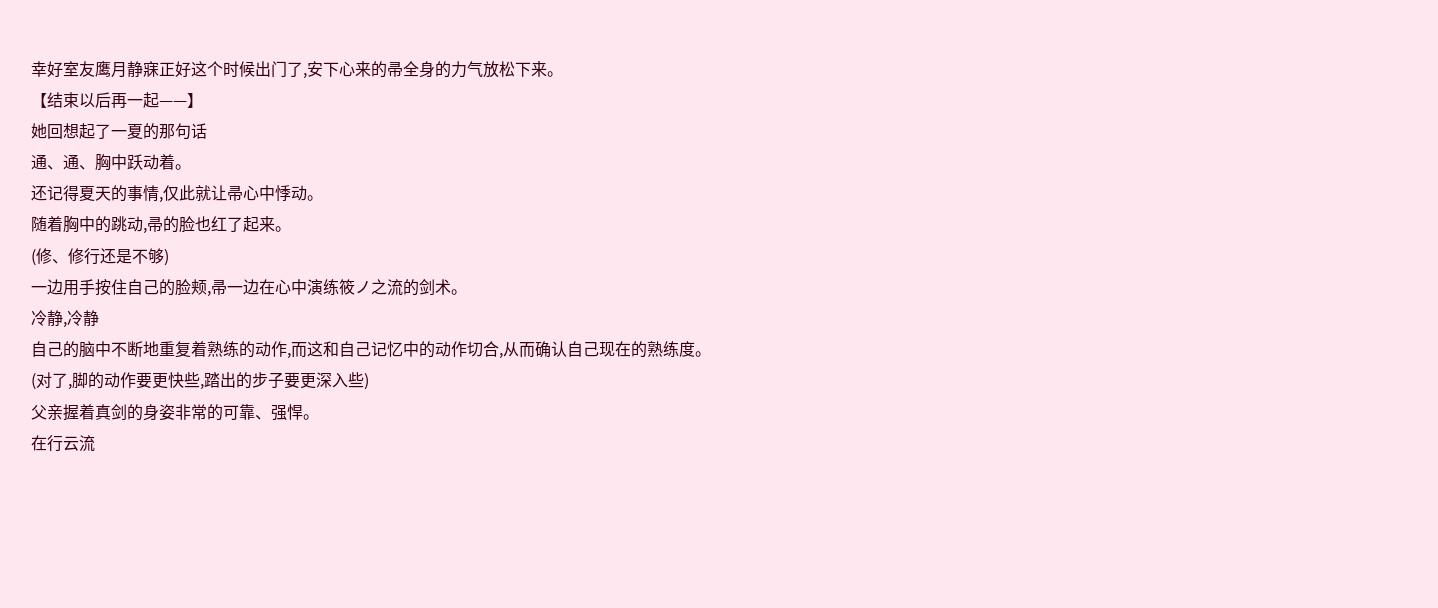幸好室友鹰月静寐正好这个时候出门了,安下心来的帚全身的力气放松下来。
【结束以后再一起——】
她回想起了一夏的那句话
通、通、胸中跃动着。
还记得夏天的事情,仅此就让帚心中悸动。
随着胸中的跳动,帚的脸也红了起来。
(修、修行还是不够)
一边用手按住自己的脸颊,帚一边在心中演练筱ノ之流的剑术。
冷静,冷静
自己的脑中不断地重复着熟练的动作,而这和自己记忆中的动作切合,从而确认自己现在的熟练度。
(对了,脚的动作要更快些,踏出的步子要更深入些)
父亲握着真剑的身姿非常的可靠、强悍。
在行云流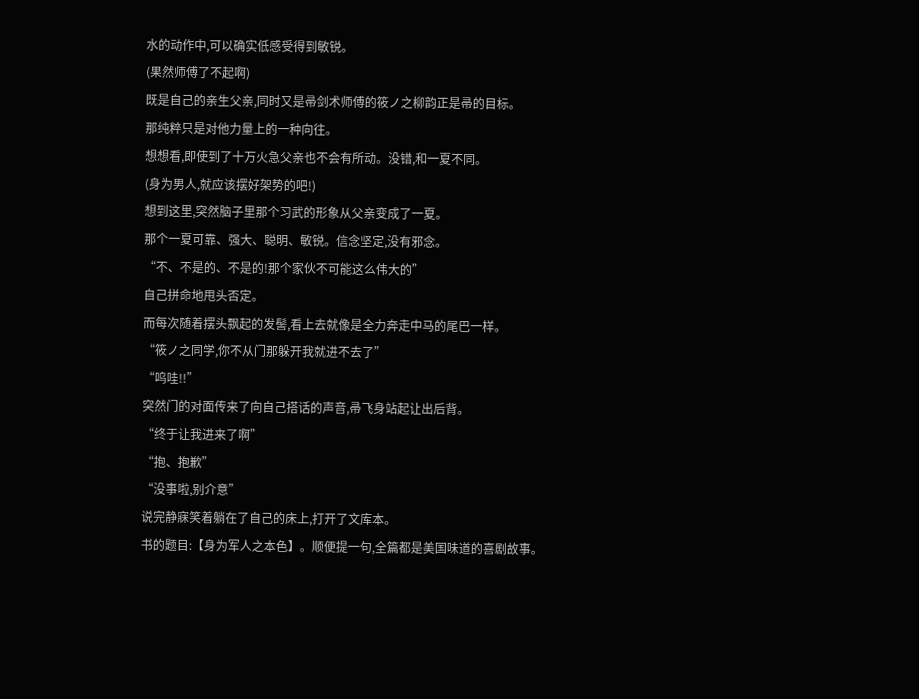水的动作中,可以确实低感受得到敏锐。
(果然师傅了不起啊)
既是自己的亲生父亲,同时又是帚剑术师傅的筱ノ之柳韵正是帚的目标。
那纯粹只是对他力量上的一种向往。
想想看,即使到了十万火急父亲也不会有所动。没错,和一夏不同。
(身为男人,就应该摆好架势的吧!)
想到这里,突然脑子里那个习武的形象从父亲变成了一夏。
那个一夏可靠、强大、聪明、敏锐。信念坚定,没有邪念。
“不、不是的、不是的!那个家伙不可能这么伟大的”
自己拼命地甩头否定。
而每次随着摆头飘起的发髻,看上去就像是全力奔走中马的尾巴一样。
“筱ノ之同学,你不从门那躲开我就进不去了”
“呜哇!!”
突然门的对面传来了向自己搭话的声音,帚飞身站起让出后背。
“终于让我进来了啊”
“抱、抱歉”
“没事啦,别介意”
说完静寐笑着躺在了自己的床上,打开了文库本。
书的题目:【身为军人之本色】。顺便提一句,全篇都是美国味道的喜剧故事。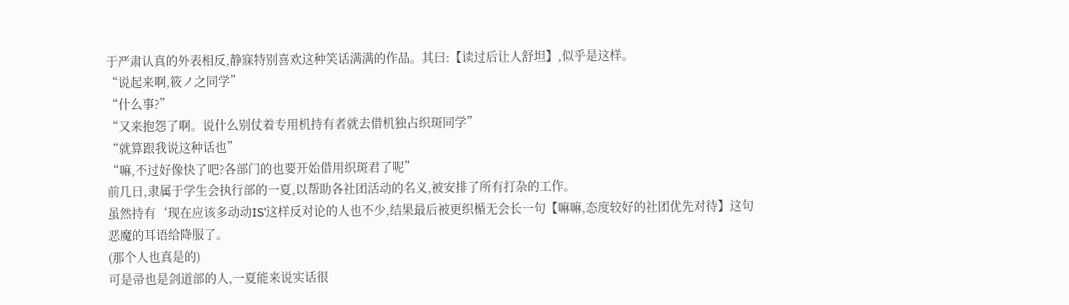于严肃认真的外表相反,静寐特别喜欢这种笑话满满的作品。其曰:【读过后让人舒坦】,似乎是这样。
“说起来啊,筱ノ之同学”
“什么事?”
“又来抱怨了啊。说什么别仗着专用机持有者就去借机独占织斑同学”
“就算跟我说这种话也”
“嘛,不过好像快了吧?各部门的也要开始借用织斑君了呢”
前几日,隶属于学生会执行部的一夏,以帮助各社团活动的名义,被安排了所有打杂的工作。
虽然持有‘现在应该多动动IS’这样反对论的人也不少,结果最后被更织楯无会长一句【嘛嘛,态度较好的社团优先对待】这句恶魔的耳语给降服了。
(那个人也真是的)
可是帚也是剑道部的人,一夏能来说实话很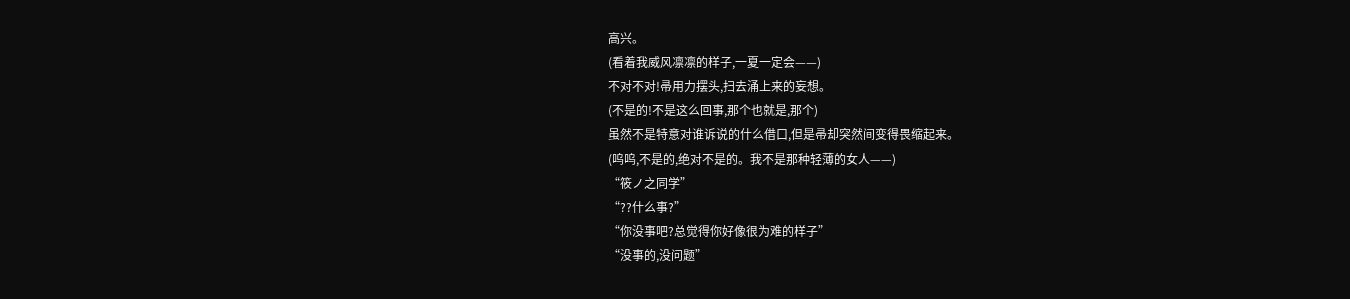高兴。
(看着我威风凛凛的样子,一夏一定会——)
不对不对!帚用力摆头,扫去涌上来的妄想。
(不是的!不是这么回事,那个也就是,那个)
虽然不是特意对谁诉说的什么借口,但是帚却突然间变得畏缩起来。
(呜呜,不是的,绝对不是的。我不是那种轻薄的女人——)
“筱ノ之同学”
“??什么事?”
“你没事吧?总觉得你好像很为难的样子”
“没事的,没问题”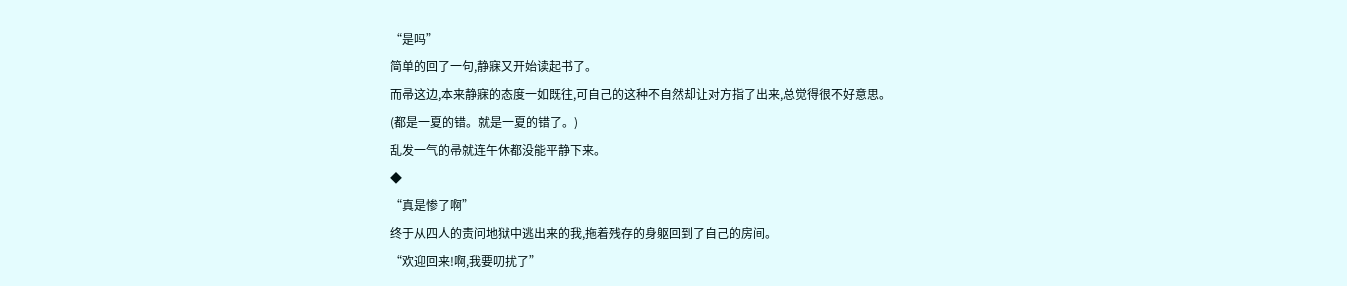“是吗”
简单的回了一句,静寐又开始读起书了。
而帚这边,本来静寐的态度一如既往,可自己的这种不自然却让对方指了出来,总觉得很不好意思。
(都是一夏的错。就是一夏的错了。)
乱发一气的帚就连午休都没能平静下来。
◆
“真是惨了啊”
终于从四人的责问地狱中逃出来的我,拖着残存的身躯回到了自己的房间。
“欢迎回来!啊,我要叨扰了”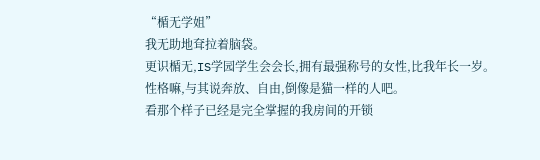“楯无学姐”
我无助地耷拉着脑袋。
更识楯无,IS学园学生会会长,拥有最强称号的女性,比我年长一岁。
性格嘛,与其说奔放、自由,倒像是猫一样的人吧。
看那个样子已经是完全掌握的我房间的开锁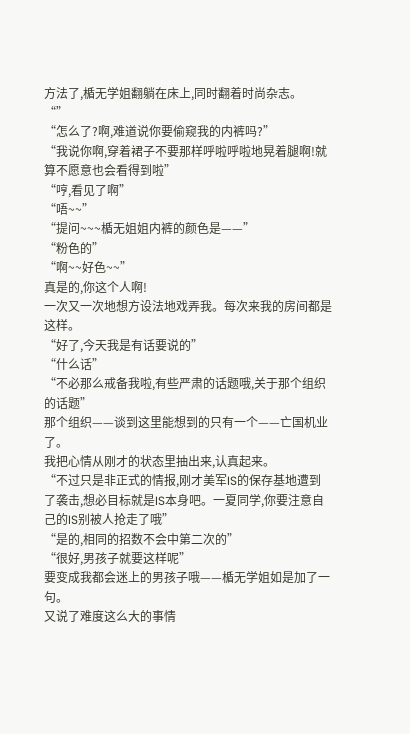方法了,楯无学姐翻躺在床上,同时翻着时尚杂志。
“”
“怎么了?啊,难道说你要偷窥我的内裤吗?”
“我说你啊,穿着裙子不要那样呼啦呼啦地晃着腿啊!就算不愿意也会看得到啦”
“哼,看见了啊”
“唔~~”
“提问~~~楯无姐姐内裤的颜色是——”
“粉色的”
“啊~~好色~~”
真是的,你这个人啊!
一次又一次地想方设法地戏弄我。每次来我的房间都是这样。
“好了,今天我是有话要说的”
“什么话”
“不必那么戒备我啦,有些严肃的话题哦,关于那个组织的话题”
那个组织——谈到这里能想到的只有一个——亡国机业了。
我把心情从刚才的状态里抽出来,认真起来。
“不过只是非正式的情报,刚才美军IS的保存基地遭到了袭击,想必目标就是IS本身吧。一夏同学,你要注意自己的IS别被人抢走了哦”
“是的,相同的招数不会中第二次的”
“很好,男孩子就要这样呢”
要变成我都会迷上的男孩子哦——楯无学姐如是加了一句。
又说了难度这么大的事情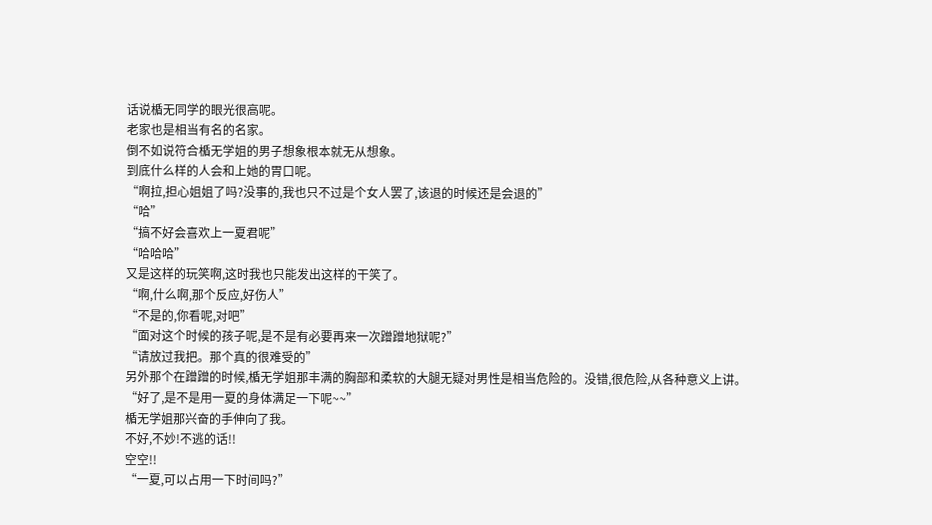话说楯无同学的眼光很高呢。
老家也是相当有名的名家。
倒不如说符合楯无学姐的男子想象根本就无从想象。
到底什么样的人会和上她的胃口呢。
“啊拉,担心姐姐了吗?没事的,我也只不过是个女人罢了,该退的时候还是会退的”
“哈”
“搞不好会喜欢上一夏君呢”
“哈哈哈”
又是这样的玩笑啊,这时我也只能发出这样的干笑了。
“啊,什么啊,那个反应,好伤人”
“不是的,你看呢,对吧”
“面对这个时候的孩子呢,是不是有必要再来一次蹭蹭地狱呢?”
“请放过我把。那个真的很难受的”
另外那个在蹭蹭的时候,楯无学姐那丰满的胸部和柔软的大腿无疑对男性是相当危险的。没错,很危险,从各种意义上讲。
“好了,是不是用一夏的身体满足一下呢~~”
楯无学姐那兴奋的手伸向了我。
不好,不妙!不逃的话!!
空空!!
“一夏,可以占用一下时间吗?”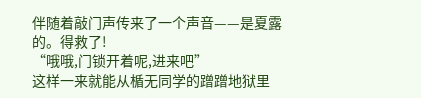伴随着敲门声传来了一个声音——是夏露的。得救了!
“哦哦,门锁开着呢,进来吧”
这样一来就能从楯无同学的蹭蹭地狱里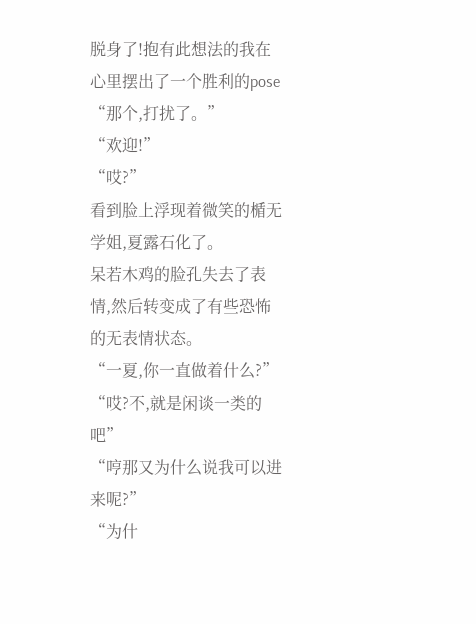脱身了!抱有此想法的我在心里摆出了一个胜利的pose
“那个,打扰了。”
“欢迎!”
“哎?”
看到脸上浮现着微笑的楯无学姐,夏露石化了。
呆若木鸡的脸孔失去了表情,然后转变成了有些恐怖的无表情状态。
“一夏,你一直做着什么?”
“哎?不,就是闲谈一类的吧”
“哼那又为什么说我可以进来呢?”
“为什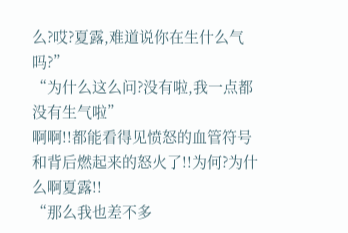么?哎?夏露,难道说你在生什么气吗?”
“为什么这么问?没有啦,我一点都没有生气啦”
啊啊!!都能看得见愤怒的血管符号和背后燃起来的怒火了!!为何?为什么啊夏露!!
“那么我也差不多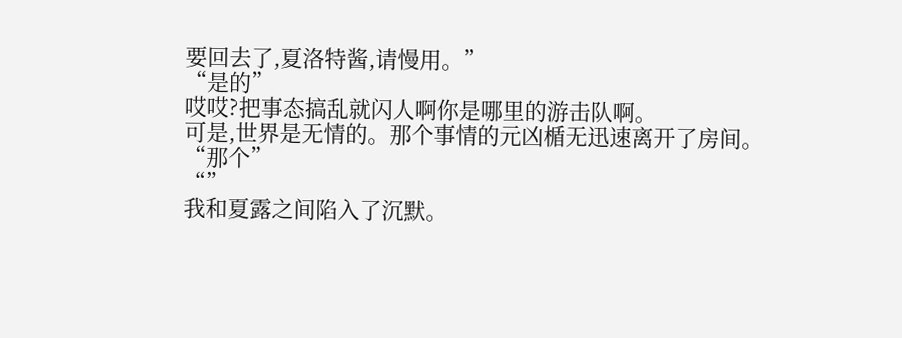要回去了,夏洛特酱,请慢用。”
“是的”
哎哎?把事态搞乱就闪人啊你是哪里的游击队啊。
可是,世界是无情的。那个事情的元凶楯无迅速离开了房间。
“那个”
“”
我和夏露之间陷入了沉默。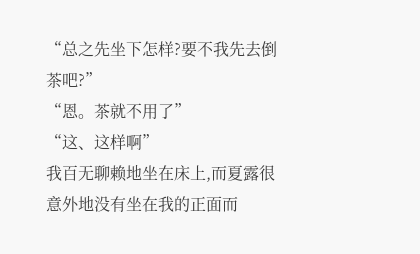“总之先坐下怎样?要不我先去倒茶吧?”
“恩。茶就不用了”
“这、这样啊”
我百无聊赖地坐在床上,而夏露很意外地没有坐在我的正面而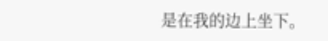是在我的边上坐下。